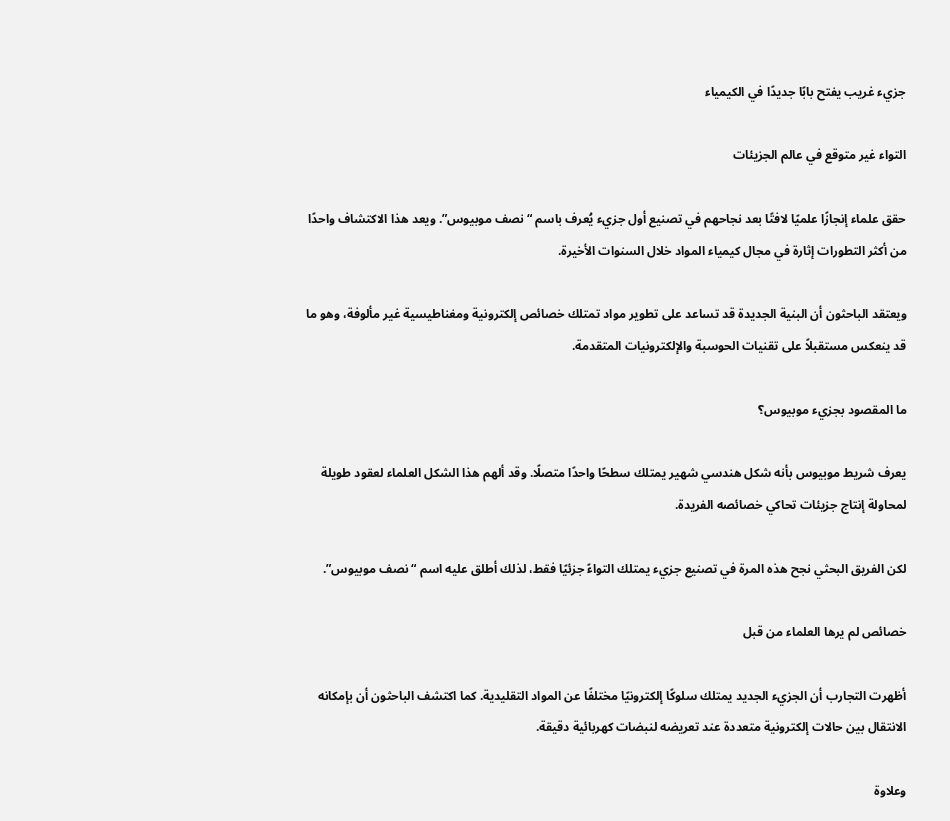جزيء غريب يفتح بابًا جديدًا في الكيمياء

التواء غير متوقع في عالم الجزيئات

حقق علماء إنجازًا علميًا لافتًا بعد نجاحهم في تصنيع أول جزيء يُعرف باسم “نصف موبيوس”. ويعد هذا الاكتشاف واحدًا من أكثر التطورات إثارة في مجال كيمياء المواد خلال السنوات الأخيرة.

ويعتقد الباحثون أن البنية الجديدة قد تساعد على تطوير مواد تمتلك خصائص إلكترونية ومغناطيسية غير مألوفة، وهو ما قد ينعكس مستقبلاً على تقنيات الحوسبة والإلكترونيات المتقدمة.

ما المقصود بجزيء موبيوس؟

يعرف شريط موبيوس بأنه شكل هندسي شهير يمتلك سطحًا واحدًا متصلًا. وقد ألهم هذا الشكل العلماء لعقود طويلة لمحاولة إنتاج جزيئات تحاكي خصائصه الفريدة.

لكن الفريق البحثي نجح هذه المرة في تصنيع جزيء يمتلك التواءً جزئيًا فقط، لذلك أطلق عليه اسم “نصف موبيوس”.

خصائص لم يرها العلماء من قبل

أظهرت التجارب أن الجزيء الجديد يمتلك سلوكًا إلكترونيًا مختلفًا عن المواد التقليدية. كما اكتشف الباحثون أن بإمكانه الانتقال بين حالات إلكترونية متعددة عند تعريضه لنبضات كهربائية دقيقة.

وعلاوة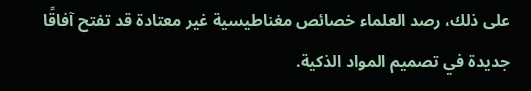على ذلك، رصد العلماء خصائص مغناطيسية غير معتادة قد تفتح آفاقًا جديدة في تصميم المواد الذكية.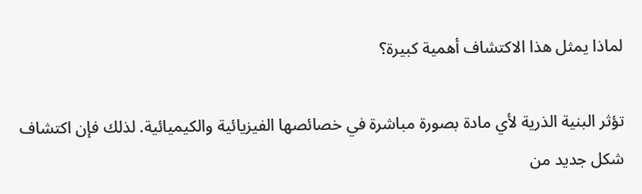لماذا يمثل هذا الاكتشاف أهمية كبيرة؟

تؤثر البنية الذرية لأي مادة بصورة مباشرة في خصائصها الفيزيائية والكيميائية. لذلك فإن اكتشاف شكل جديد من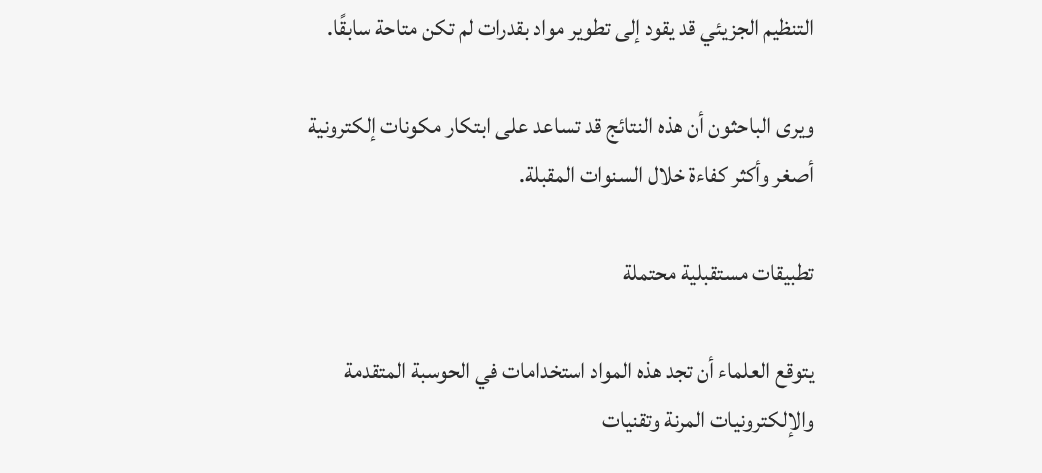التنظيم الجزيئي قد يقود إلى تطوير مواد بقدرات لم تكن متاحة سابقًا.

ويرى الباحثون أن هذه النتائج قد تساعد على ابتكار مكونات إلكترونية أصغر وأكثر كفاءة خلال السنوات المقبلة.

تطبيقات مستقبلية محتملة

يتوقع العلماء أن تجد هذه المواد استخدامات في الحوسبة المتقدمة والإلكترونيات المرنة وتقنيات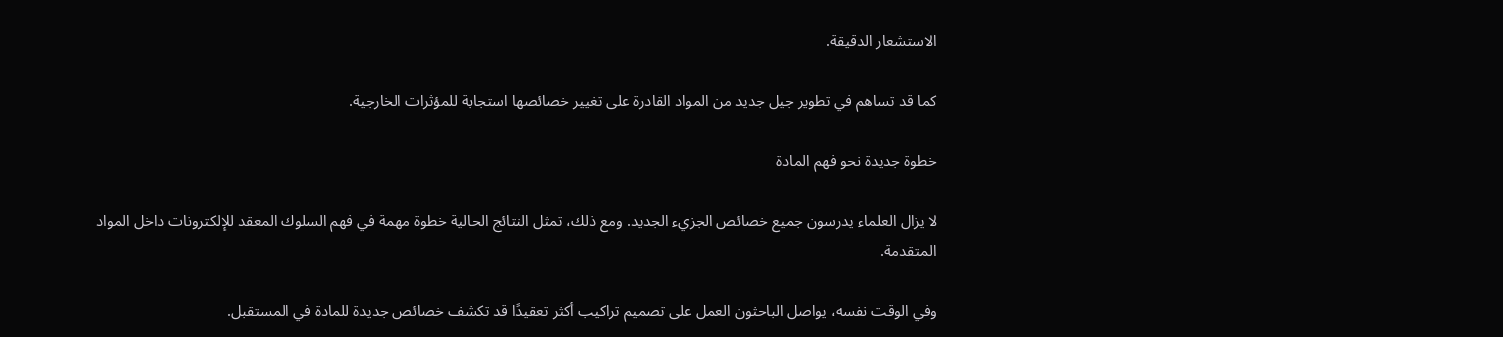الاستشعار الدقيقة.

كما قد تساهم في تطوير جيل جديد من المواد القادرة على تغيير خصائصها استجابة للمؤثرات الخارجية.

خطوة جديدة نحو فهم المادة

لا يزال العلماء يدرسون جميع خصائص الجزيء الجديد. ومع ذلك، تمثل النتائج الحالية خطوة مهمة في فهم السلوك المعقد للإلكترونات داخل المواد المتقدمة.

وفي الوقت نفسه، يواصل الباحثون العمل على تصميم تراكيب أكثر تعقيدًا قد تكشف خصائص جديدة للمادة في المستقبل.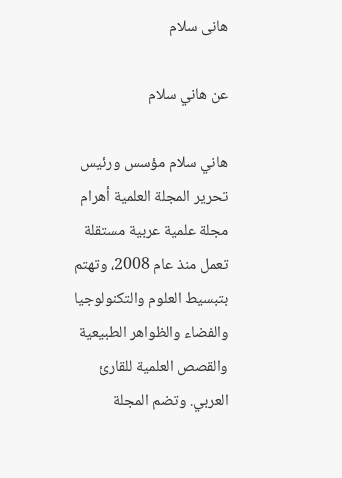هانى سلام

عن هاني سلام

هاني سلام مؤسس ورئيس تحرير المجلة العلمية أهرام مجلة علمية عربية مستقلة تعمل منذ عام 2008، وتهتم بتبسيط العلوم والتكنولوجيا والفضاء والظواهر الطبيعية والقصص العلمية للقارئ العربي. وتضم المجلة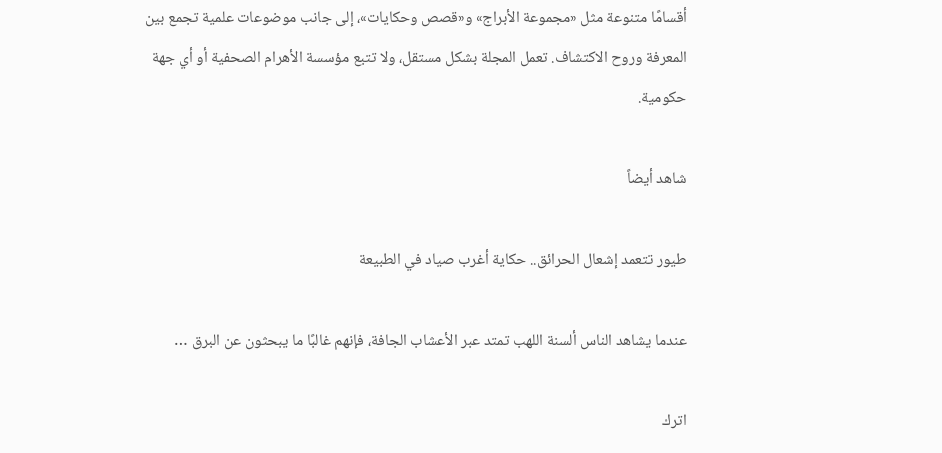أقسامًا متنوعة مثل «مجموعة الأبراج» و«قصص وحكايات»، إلى جانب موضوعات علمية تجمع بين المعرفة وروح الاكتشاف. تعمل المجلة بشكل مستقل، ولا تتبع مؤسسة الأهرام الصحفية أو أي جهة حكومية.

شاهد أيضاً

طيور تتعمد إشعال الحرائق.. حكاية أغرب صياد في الطبيعة

عندما يشاهد الناس ألسنة اللهب تمتد عبر الأعشاب الجافة، فإنهم غالبًا ما يبحثون عن البرق …

اترك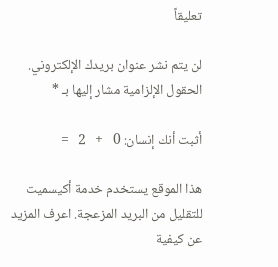تعليقاً

لن يتم نشر عنوان بريدك الإلكتروني. الحقول الإلزامية مشار إليها بـ *

أثبت أنك إنسان: 0   +   2   =

هذا الموقع يستخدم خدمة أكيسميت للتقليل من البريد المزعجة. اعرف المزيد عن كيفية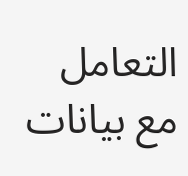التعامل مع بيانات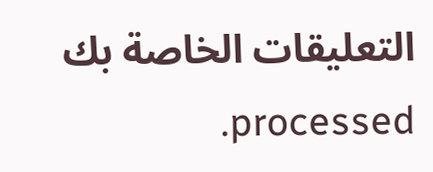التعليقات الخاصة بك processed.